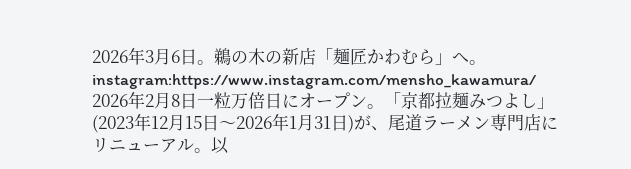2026年3月6日。鵜の木の新店「麺匠かわむら」へ。
instagram:https://www.instagram.com/mensho_kawamura/
2026年2月8日一粒万倍日にオープン。「京都拉麺みつよし」(2023年12月15日〜2026年1月31日)が、尾道ラーメン専門店にリニューアル。以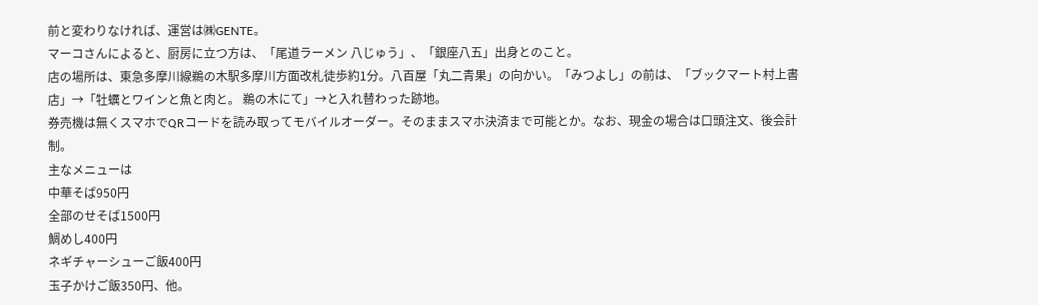前と変わりなければ、運営は㈱GENTE。
マーコさんによると、厨房に立つ方は、「尾道ラーメン 八じゅう」、「銀座八五」出身とのこと。
店の場所は、東急多摩川線鵜の木駅多摩川方面改札徒歩約1分。八百屋「丸二青果」の向かい。「みつよし」の前は、「ブックマート村上書店」→「牡蠣とワインと魚と肉と。 鵜の木にて」→と入れ替わった跡地。
券売機は無くスマホでQRコードを読み取ってモバイルオーダー。そのままスマホ決済まで可能とか。なお、現金の場合は口頭注文、後会計制。
主なメニューは
中華そば950円
全部のせそば1500円
鯛めし400円
ネギチャーシューご飯400円
玉子かけご飯350円、他。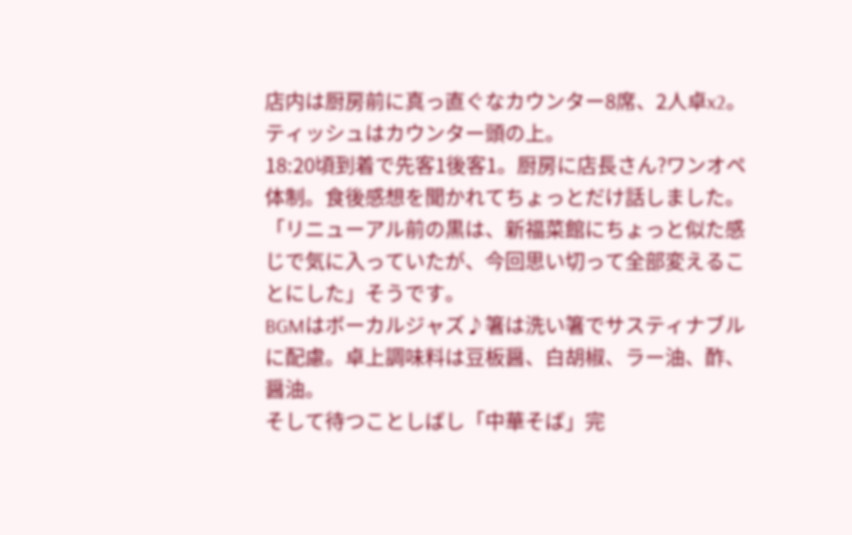店内は厨房前に真っ直ぐなカウンター8席、2人卓x2。ティッシュはカウンター頭の上。
18:20頃到着で先客1後客1。厨房に店長さん?ワンオペ体制。食後感想を聞かれてちょっとだけ話しました。
「リニューアル前の黒は、新福菜館にちょっと似た感じで気に入っていたが、今回思い切って全部変えることにした」そうです。
BGMはボーカルジャズ♪箸は洗い箸でサスティナブルに配慮。卓上調味料は豆板醤、白胡椒、ラー油、酢、醤油。
そして待つことしばし「中華そば」完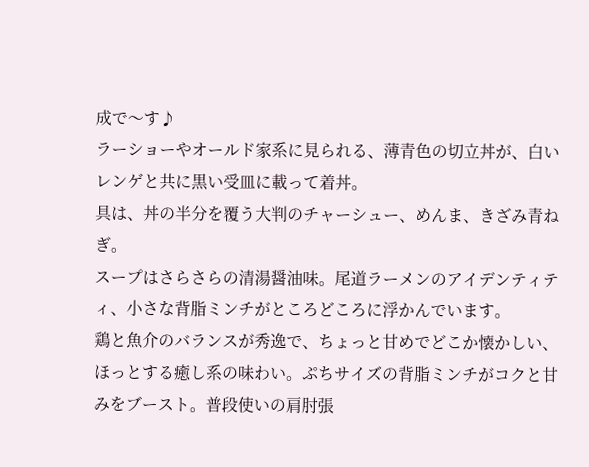成で〜す♪
ラーショーやオールド家系に見られる、薄青色の切立丼が、白いレンゲと共に黒い受皿に載って着丼。
具は、丼の半分を覆う大判のチャーシュー、めんま、きざみ青ねぎ。
スープはさらさらの清湯醤油味。尾道ラーメンのアイデンティティ、小さな背脂ミンチがところどころに浮かんでいます。
鶏と魚介のバランスが秀逸で、ちょっと甘めでどこか懐かしい、ほっとする癒し系の味わい。ぷちサイズの背脂ミンチがコクと甘みをブースト。普段使いの肩肘張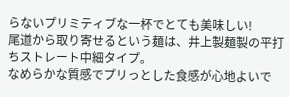らないプリミティブな一杯でとても美味しい!
尾道から取り寄せるという麺は、井上製麺製の平打ちストレート中細タイプ。
なめらかな質感でプリっとした食感が心地よいで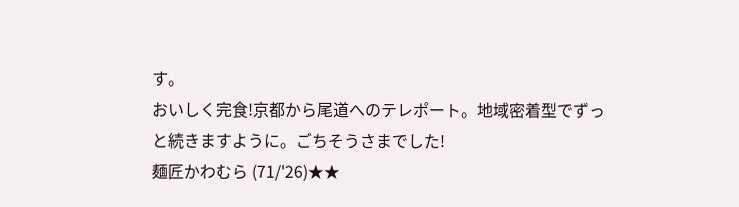す。
おいしく完食!京都から尾道へのテレポート。地域密着型でずっと続きますように。ごちそうさまでした!
麺匠かわむら (71/'26)★★